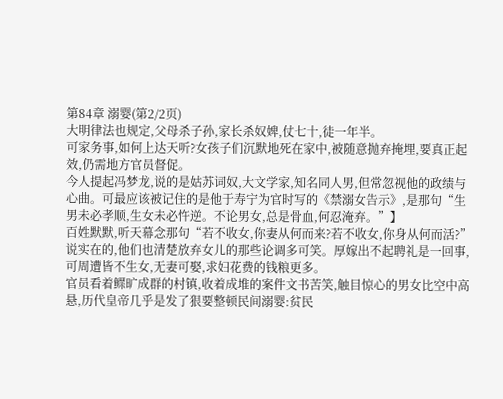第84章 溺婴(第2/2页)
大明律法也规定,父母杀子孙,家长杀奴婢,仗七十,徒一年半。
可家务事,如何上达天听?女孩子们沉默地死在家中,被随意抛弃掩埋,要真正起效,仍需地方官员督促。
今人提起冯梦龙,说的是姑苏词奴,大文学家,知名同人男,但常忽视他的政绩与心曲。可最应该被记住的是他于寿宁为官时写的《禁溺女告示》,是那句“生男未必孝顺,生女未必忤逆。不论男女,总是骨血,何忍淹弃。”】
百姓默默,听天幕念那句“若不收女,你妻从何而来?若不收女,你身从何而活?”
说实在的,他们也清楚放弃女儿的那些论调多可笑。厚嫁出不起聘礼是一回事,可周遭皆不生女,无妻可娶,求妇花费的钱粮更多。
官员看着鳏旷成群的村镇,收着成堆的案件文书苦笑,触目惊心的男女比空中高悬,历代皇帝几乎是发了狠要整顿民间溺婴:贫民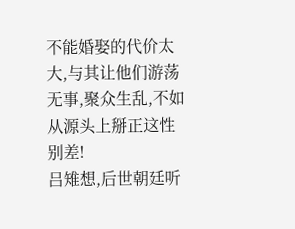不能婚娶的代价太大,与其让他们游荡无事,聚众生乱,不如从源头上掰正这性别差!
吕雉想,后世朝廷听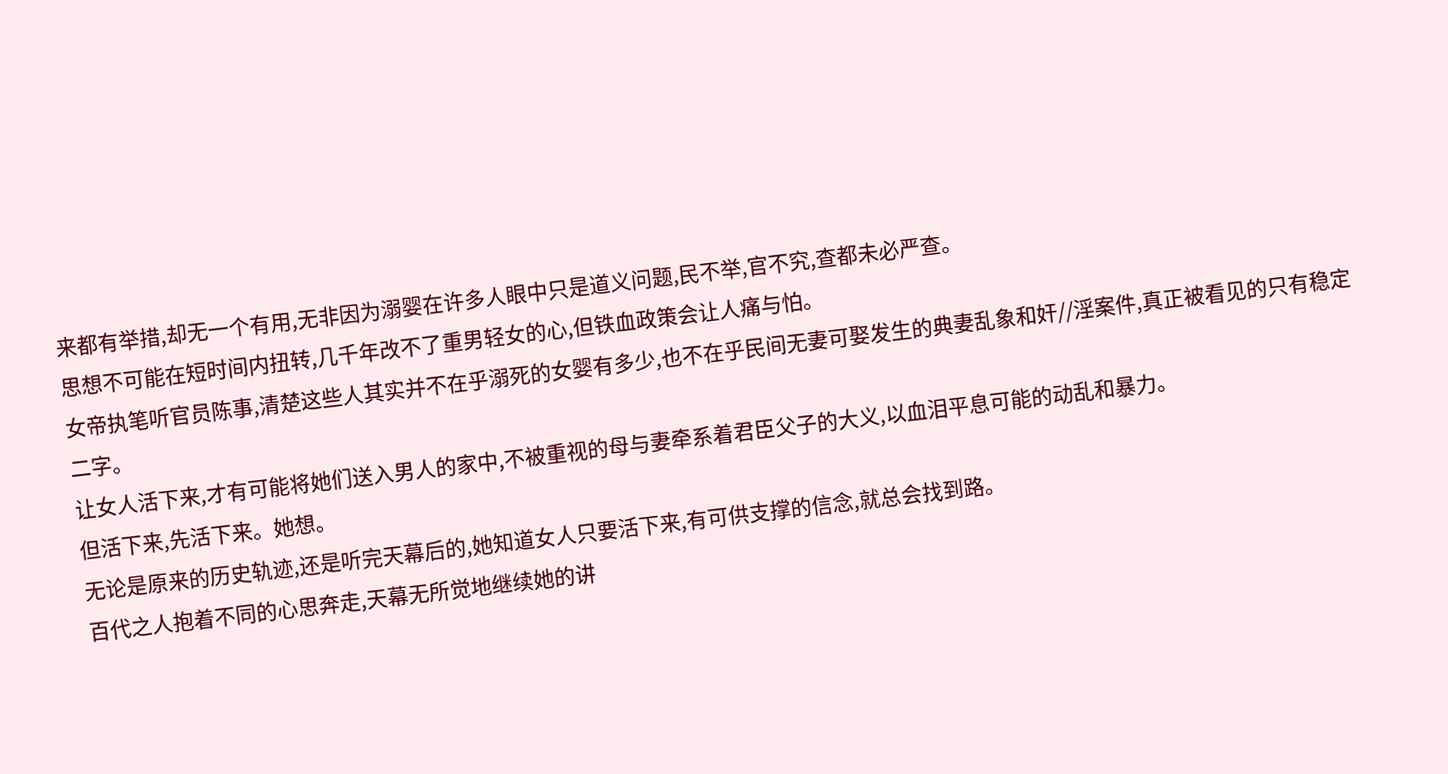来都有举措,却无一个有用,无非因为溺婴在许多人眼中只是道义问题,民不举,官不究,查都未必严查。
思想不可能在短时间内扭转,几千年改不了重男轻女的心,但铁血政策会让人痛与怕。
女帝执笔听官员陈事,清楚这些人其实并不在乎溺死的女婴有多少,也不在乎民间无妻可娶发生的典妻乱象和奸//淫案件,真正被看见的只有稳定二字。
让女人活下来,才有可能将她们送入男人的家中,不被重视的母与妻牵系着君臣父子的大义,以血泪平息可能的动乱和暴力。
但活下来,先活下来。她想。
无论是原来的历史轨迹,还是听完天幕后的,她知道女人只要活下来,有可供支撑的信念,就总会找到路。
百代之人抱着不同的心思奔走,天幕无所觉地继续她的讲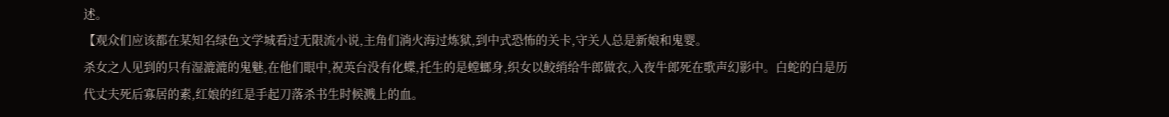述。
【观众们应该都在某知名绿色文学城看过无限流小说,主角们淌火海过炼狱,到中式恐怖的关卡,守关人总是新娘和鬼婴。
杀女之人见到的只有湿漉漉的鬼魅,在他们眼中,祝英台没有化蝶,托生的是螳螂身,织女以鲛绡给牛郎做衣,入夜牛郎死在歌声幻影中。白蛇的白是历代丈夫死后寡居的素,红娘的红是手起刀落杀书生时候溅上的血。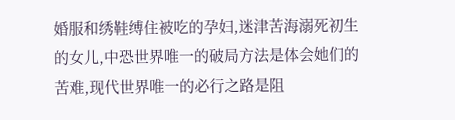婚服和绣鞋缚住被吃的孕妇,迷津苦海溺死初生的女儿,中恐世界唯一的破局方法是体会她们的苦难,现代世界唯一的必行之路是阻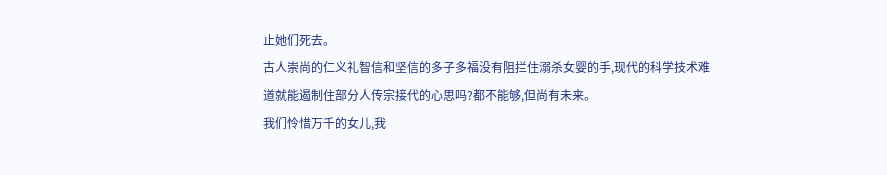止她们死去。
古人崇尚的仁义礼智信和坚信的多子多福没有阻拦住溺杀女婴的手,现代的科学技术难道就能遏制住部分人传宗接代的心思吗?都不能够,但尚有未来。
我们怜惜万千的女儿,我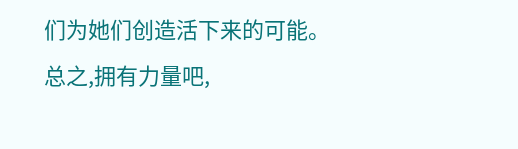们为她们创造活下来的可能。
总之,拥有力量吧,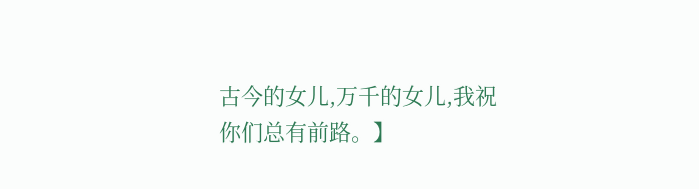古今的女儿,万千的女儿,我祝你们总有前路。】